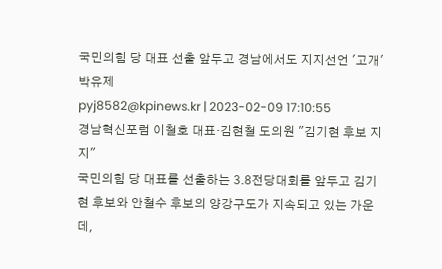국민의힘 당 대표 선출 앞두고 경남에서도 지지선언 '고개'
박유제
pyj8582@kpinews.kr | 2023-02-09 17:10:55
경남혁신포럼 이철호 대표·김현철 도의원 "김기현 후보 지지"
국민의힘 당 대표를 선출하는 3.8전당대회를 앞두고 김기현 후보와 안철수 후보의 양강구도가 지속되고 있는 가운데,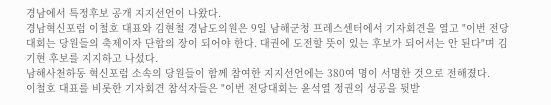경남에서 특정후보 공개 지지선언이 나왔다.
경남혁신포럼 이철호 대표와 김현철 경남도의원은 9일 남해군청 프레스센터에서 기자회견을 열고 "이번 전당대회는 당원들의 축제이자 단합의 장이 되어야 한다. 대권에 도전할 뜻이 있는 후보가 되어서는 안 된다"며 김기현 후보를 지지하고 나섰다.
남해사천하동 혁신포럼 소속의 당원들이 함께 참여한 지지선언에는 380여 명이 서명한 것으로 전해졌다.
이철호 대표를 비롯한 기자회견 참석자들은 "이번 전당대회는 윤석열 정권의 성공을 뒷받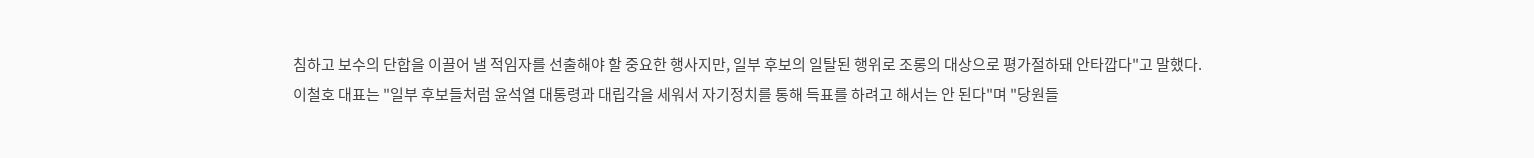침하고 보수의 단합을 이끌어 낼 적임자를 선출해야 할 중요한 행사지만, 일부 후보의 일탈된 행위로 조롱의 대상으로 평가절하돼 안타깝다"고 말했다.
이철호 대표는 "일부 후보들처럼 윤석열 대통령과 대립각을 세워서 자기정치를 통해 득표를 하려고 해서는 안 된다"며 "당원들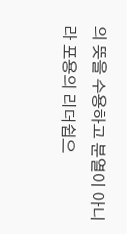의 뜻을 수용하고 분열이 아니라 포용의 리더쉽으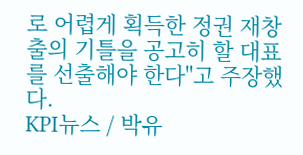로 어렵게 획득한 정권 재창출의 기틀을 공고히 할 대표를 선출해야 한다"고 주장했다.
KPI뉴스 / 박유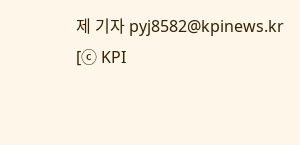제 기자 pyj8582@kpinews.kr
[ⓒ KPI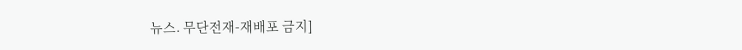뉴스. 무단전재-재배포 금지]